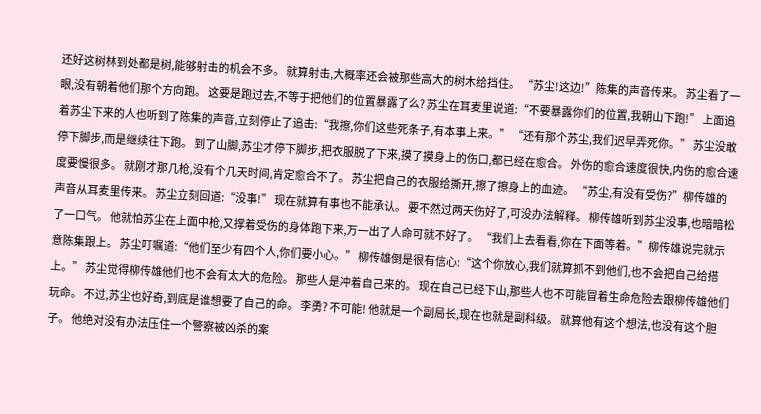还好这树林到处都是树,能够射击的机会不多。 就算射击,大概率还会被那些高大的树木给挡住。 “苏尘!这边!”陈集的声音传来。 苏尘看了一眼,没有朝着他们那个方向跑。 这要是跑过去,不等于把他们的位置暴露了么? 苏尘在耳麦里说道:“不要暴露你们的位置,我朝山下跑!” 上面追着苏尘下来的人也听到了陈集的声音,立刻停止了追击:“我擦,你们这些死条子,有本事上来。” “还有那个苏尘,我们迟早弄死你。” 苏尘没敢停下脚步,而是继续往下跑。 到了山脚,苏尘才停下脚步,把衣服脱了下来,摸了摸身上的伤口,都已经在愈合。 外伤的愈合速度很快,内伤的愈合速度要慢很多。 就刚才那几枪,没有个几天时间,肯定愈合不了。 苏尘把自己的衣服给撕开,擦了擦身上的血迹。 “苏尘,有没有受伤?”柳传雄的声音从耳麦里传来。 苏尘立刻回道:“没事!” 现在就算有事也不能承认。 要不然过两天伤好了,可没办法解释。 柳传雄听到苏尘没事,也暗暗松了一口气。 他就怕苏尘在上面中枪,又撑着受伤的身体跑下来,万一出了人命可就不好了。 “我们上去看看,你在下面等着。”柳传雄说完就示意陈集跟上。 苏尘叮嘱道:“他们至少有四个人,你们要小心。” 柳传雄倒是很有信心:“这个你放心,我们就算抓不到他们,也不会把自己给搭上。” 苏尘觉得柳传雄他们也不会有太大的危险。 那些人是冲着自己来的。 现在自己已经下山,那些人也不可能冒着生命危险去跟柳传雄他们玩命。 不过,苏尘也好奇,到底是谁想要了自己的命。 李勇? 不可能! 他就是一个副局长,现在也就是副科级。 就算他有这个想法,也没有这个胆子。 他绝对没有办法压住一个警察被凶杀的案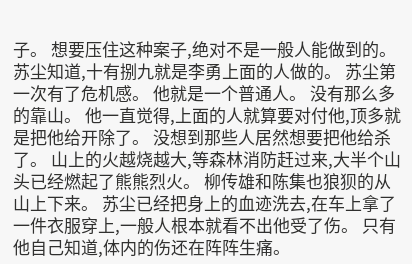子。 想要压住这种案子,绝对不是一般人能做到的。 苏尘知道,十有捌九就是李勇上面的人做的。 苏尘第一次有了危机感。 他就是一个普通人。 没有那么多的靠山。 他一直觉得,上面的人就算要对付他,顶多就是把他给开除了。 没想到那些人居然想要把他给杀了。 山上的火越烧越大,等森林消防赶过来,大半个山头已经燃起了熊熊烈火。 柳传雄和陈集也狼狈的从山上下来。 苏尘已经把身上的血迹洗去,在车上拿了一件衣服穿上,一般人根本就看不出他受了伤。 只有他自己知道,体内的伤还在阵阵生痛。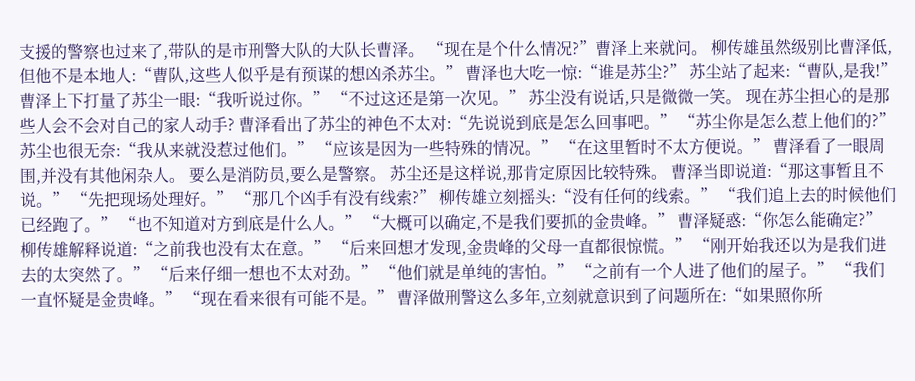支援的警察也过来了,带队的是市刑警大队的大队长曹泽。 “现在是个什么情况?”曹泽上来就问。 柳传雄虽然级别比曹泽低,但他不是本地人:“曹队,这些人似乎是有预谋的想凶杀苏尘。” 曹泽也大吃一惊:“谁是苏尘?” 苏尘站了起来:“曹队,是我!” 曹泽上下打量了苏尘一眼:“我听说过你。” “不过这还是第一次见。” 苏尘没有说话,只是微微一笑。 现在苏尘担心的是那些人会不会对自己的家人动手? 曹泽看出了苏尘的神色不太对:“先说说到底是怎么回事吧。” “苏尘你是怎么惹上他们的?” 苏尘也很无奈:“我从来就没惹过他们。” “应该是因为一些特殊的情况。” “在这里暂时不太方便说。” 曹泽看了一眼周围,并没有其他闲杂人。 要么是消防员,要么是警察。 苏尘还是这样说,那肯定原因比较特殊。 曹泽当即说道:“那这事暂且不说。” “先把现场处理好。” “那几个凶手有没有线索?” 柳传雄立刻摇头:“没有任何的线索。” “我们追上去的时候他们已经跑了。” “也不知道对方到底是什么人。” “大概可以确定,不是我们要抓的金贵峰。” 曹泽疑惑:“你怎么能确定?” 柳传雄解释说道:“之前我也没有太在意。” “后来回想才发现,金贵峰的父母一直都很惊慌。” “刚开始我还以为是我们进去的太突然了。” “后来仔细一想也不太对劲。” “他们就是单纯的害怕。” “之前有一个人进了他们的屋子。” “我们一直怀疑是金贵峰。” “现在看来很有可能不是。” 曹泽做刑警这么多年,立刻就意识到了问题所在:“如果照你所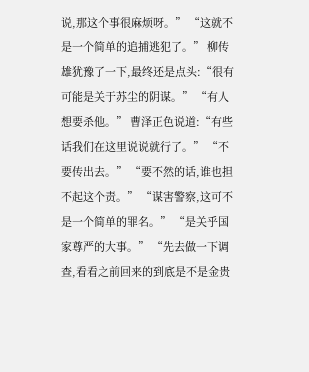说,那这个事很麻烦呀。” “这就不是一个简单的追捕逃犯了。” 柳传雄犹豫了一下,最终还是点头:“很有可能是关于苏尘的阴谋。” “有人想要杀他。” 曹泽正色说道:“有些话我们在这里说说就行了。” “不要传出去。” “要不然的话,谁也担不起这个责。” “谋害警察,这可不是一个简单的罪名。” “是关乎国家尊严的大事。” “先去做一下调查,看看之前回来的到底是不是金贵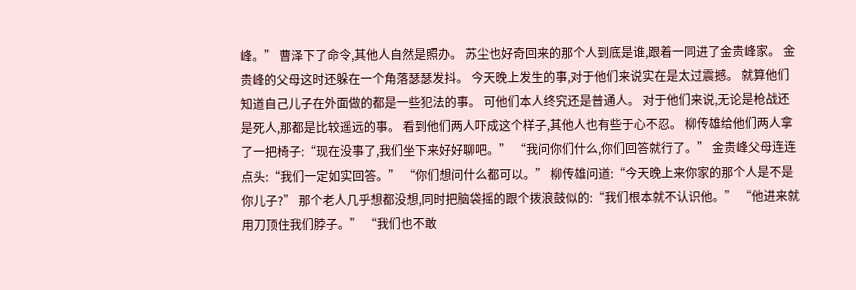峰。” 曹泽下了命令,其他人自然是照办。 苏尘也好奇回来的那个人到底是谁,跟着一同进了金贵峰家。 金贵峰的父母这时还躲在一个角落瑟瑟发抖。 今天晚上发生的事,对于他们来说实在是太过震撼。 就算他们知道自己儿子在外面做的都是一些犯法的事。 可他们本人终究还是普通人。 对于他们来说,无论是枪战还是死人,那都是比较遥远的事。 看到他们两人吓成这个样子,其他人也有些于心不忍。 柳传雄给他们两人拿了一把椅子:“现在没事了,我们坐下来好好聊吧。” “我问你们什么,你们回答就行了。” 金贵峰父母连连点头:“我们一定如实回答。” “你们想问什么都可以。” 柳传雄问道:“今天晚上来你家的那个人是不是你儿子?” 那个老人几乎想都没想,同时把脑袋摇的跟个拨浪鼓似的:“我们根本就不认识他。” “他进来就用刀顶住我们脖子。” “我们也不敢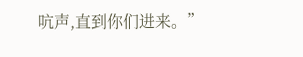吭声,直到你们进来。”